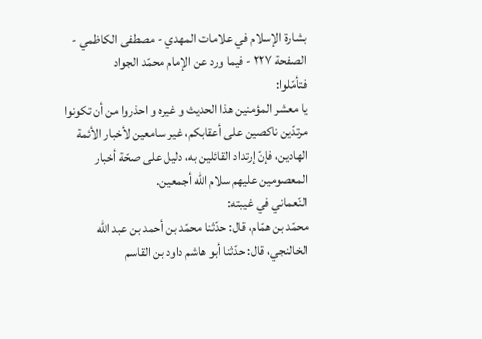بشارة الإسلام في علامات المهدي - مصطفى الكاظمي - الصفحة ٢٢٧ - فيما ورد عن الإمام محمّد الجواد
فتأمّلوا:
يا معشر المؤمنين هذا الحديث و غيره و احذروا من أن تكونوا مرتدّين ناكصين على أعقابكم، غير سامعين لأخبار الأئمة الهادين، فإنّ إرتداد القائلين به، دليل على صحّة أخبار المعصومين عليهم سلام اللّه أجمعين.
النّعماني في غيبته:
محمّد بن همّام، قال: حدّثنا محمّد بن أحمد بن عبد اللّه الخالنجي، قال: حدّثنا أبو هاشم داود بن القاسم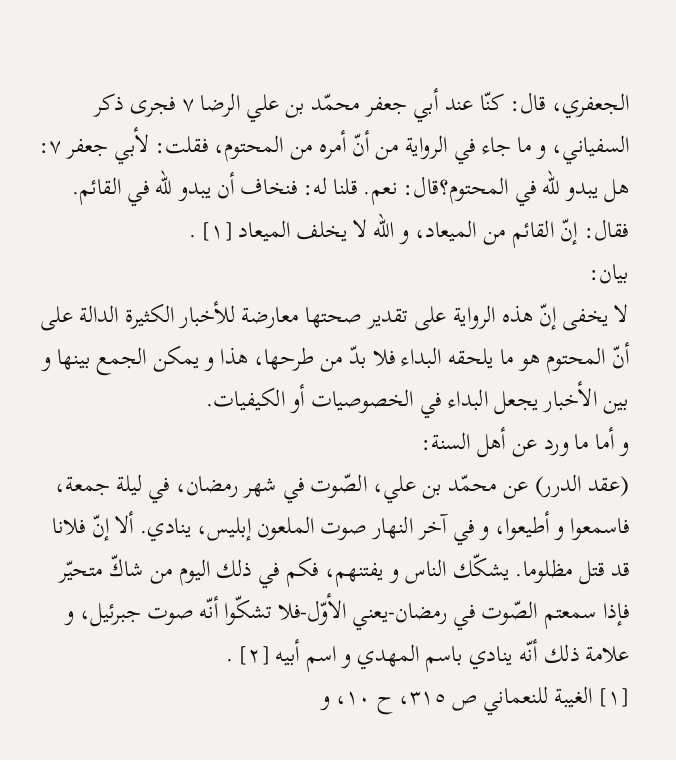الجعفري، قال: كنّا عند أبي جعفر محمّد بن علي الرضا ٧ فجرى ذكر السفياني، و ما جاء في الرواية من أنّ أمره من المحتوم، فقلت: لأبي جعفر ٧: هل يبدو للّه في المحتوم؟قال: نعم. قلنا له: فنخاف أن يبدو للّه في القائم.
فقال: إنّ القائم من الميعاد، و اللّه لا يخلف الميعاد [١] .
بيان:
لا يخفى إنّ هذه الرواية على تقدير صحتها معارضة للأخبار الكثيرة الدالة على أنّ المحتوم هو ما يلحقه البداء فلا بدّ من طرحها، هذا و يمكن الجمع بينها و بين الأخبار يجعل البداء في الخصوصيات أو الكيفيات.
و أما ما ورد عن أهل السنة:
(عقد الدرر) عن محمّد بن علي، الصّوت في شهر رمضان، في ليلة جمعة، فاسمعوا و أطيعوا، و في آخر النهار صوت الملعون إبليس، ينادي. ألا إنّ فلانا قد قتل مظلوما. يشكّك الناس و يفتنهم، فكم في ذلك اليوم من شاكّ متحيّر فإذا سمعتم الصّوت في رمضان-يعني الأوّل-فلا تشكّوا أنّه صوت جبرئيل، و علامة ذلك أنّه ينادي باسم المهدي و اسم أبيه [٢] .
[١] الغيبة للنعماني ص ٣١٥، ح ١٠، و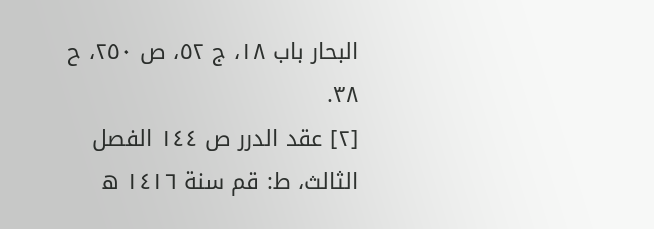البحار باب ١٨، ج ٥٢، ص ٢٥٠، ح ٣٨.
[٢] عقد الدرر ص ١٤٤ الفصل الثالث، ط: قم سنة ١٤١٦ ه